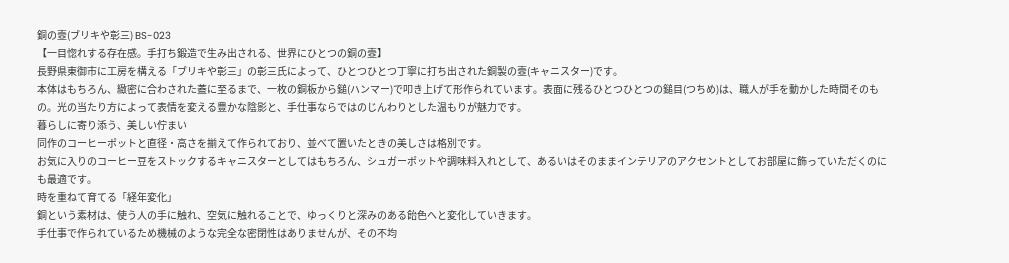銅の壼(ブリキや彰三) BS-023
【一目惚れする存在感。手打ち鍛造で生み出される、世界にひとつの銅の壼】
長野県東御市に工房を構える「ブリキや彰三」の彰三氏によって、ひとつひとつ丁寧に打ち出された銅製の壼(キャニスター)です。
本体はもちろん、緻密に合わされた蓋に至るまで、一枚の銅板から鎚(ハンマー)で叩き上げて形作られています。表面に残るひとつひとつの鎚目(つちめ)は、職人が手を動かした時間そのもの。光の当たり方によって表情を変える豊かな陰影と、手仕事ならではのじんわりとした温もりが魅力です。
暮らしに寄り添う、美しい佇まい
同作のコーヒーポットと直径・高さを揃えて作られており、並べて置いたときの美しさは格別です。
お気に入りのコーヒー豆をストックするキャニスターとしてはもちろん、シュガーポットや調味料入れとして、あるいはそのままインテリアのアクセントとしてお部屋に飾っていただくのにも最適です。
時を重ねて育てる「経年変化」
銅という素材は、使う人の手に触れ、空気に触れることで、ゆっくりと深みのある飴色へと変化していきます。
手仕事で作られているため機械のような完全な密閉性はありませんが、その不均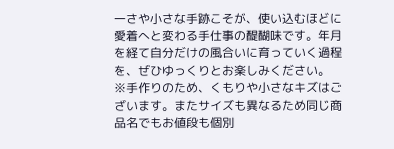一さや小さな手跡こそが、使い込むほどに愛着へと変わる手仕事の醍醐味です。年月を経て自分だけの風合いに育っていく過程を、ぜひゆっくりとお楽しみください。
※手作りのため、くもりや小さなキズはございます。またサイズも異なるため同じ商品名でもお値段も個別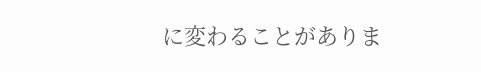に変わることがありま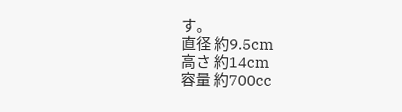す。
直径 約9.5cm
高さ 約14cm
容量 約700cc